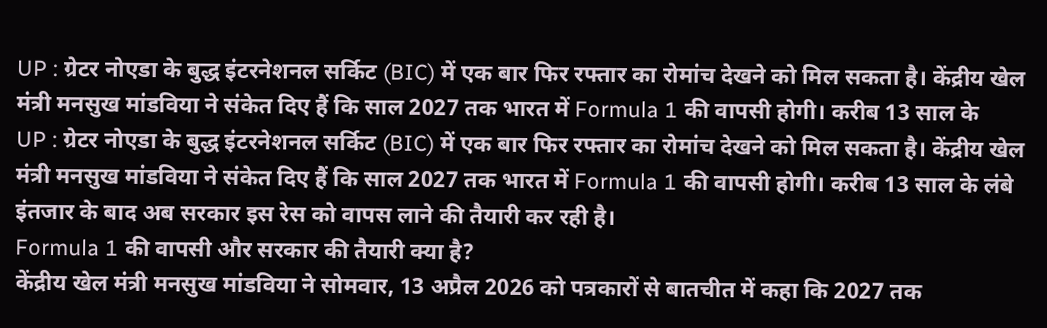UP : ग्रेटर नोएडा के बुद्ध इंटरनेशनल सर्किट (BIC) में एक बार फिर रफ्तार का रोमांच देखने को मिल सकता है। केंद्रीय खेल मंत्री मनसुख मांडविया ने संकेत दिए हैं कि साल 2027 तक भारत में Formula 1 की वापसी होगी। करीब 13 साल के
UP : ग्रेटर नोएडा के बुद्ध इंटरनेशनल सर्किट (BIC) में एक बार फिर रफ्तार का रोमांच देखने को मिल सकता है। केंद्रीय खेल मंत्री मनसुख मांडविया ने संकेत दिए हैं कि साल 2027 तक भारत में Formula 1 की वापसी होगी। करीब 13 साल के लंबे इंतजार के बाद अब सरकार इस रेस को वापस लाने की तैयारी कर रही है।
Formula 1 की वापसी और सरकार की तैयारी क्या है?
केंद्रीय खेल मंत्री मनसुख मांडविया ने सोमवार, 13 अप्रैल 2026 को पत्रकारों से बातचीत में कहा कि 2027 तक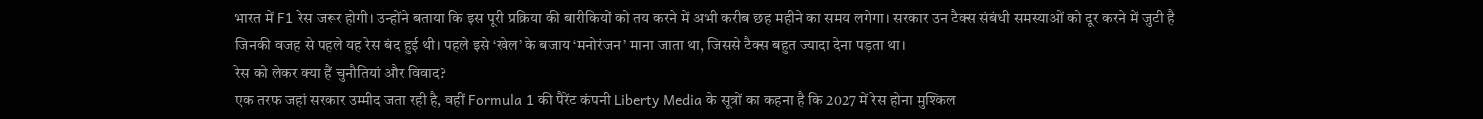भारत में F1 रेस जरूर होगी। उन्होंने बताया कि इस पूरी प्रक्रिया की बारीकियों को तय करने में अभी करीब छह महीने का समय लगेगा। सरकार उन टैक्स संबंधी समस्याओं को दूर करने में जुटी है जिनकी वजह से पहले यह रेस बंद हुई थी। पहले इसे ‘खेल’ के बजाय ‘मनोरंजन’ माना जाता था, जिससे टैक्स बहुत ज्यादा देना पड़ता था।
रेस को लेकर क्या हैं चुनौतियां और विवाद?
एक तरफ जहां सरकार उम्मीद जता रही है, वहीं Formula 1 की पैरेंट कंपनी Liberty Media के सूत्रों का कहना है कि 2027 में रेस होना मुश्किल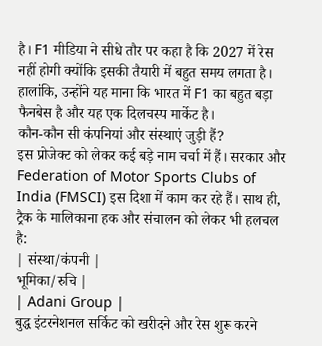है। F1 मीडिया ने सीधे तौर पर कहा है कि 2027 में रेस नहीं होगी क्योंकि इसकी तैयारी में बहुत समय लगता है। हालांकि, उन्होंने यह माना कि भारत में F1 का बहुत बड़ा फैनबेस है और यह एक दिलचस्प मार्केट है।
कौन-कौन सी कंपनियां और संस्थाएं जुड़ी हैं?
इस प्रोजेक्ट को लेकर कई बड़े नाम चर्चा में हैं। सरकार और Federation of Motor Sports Clubs of India (FMSCI) इस दिशा में काम कर रहे हैं। साथ ही, ट्रैक के मालिकाना हक और संचालन को लेकर भी हलचल है:
| संस्था/कंपनी |
भूमिका/रुचि |
| Adani Group |
बुद्ध इंटरनेशनल सर्किट को खरीदने और रेस शुरू करने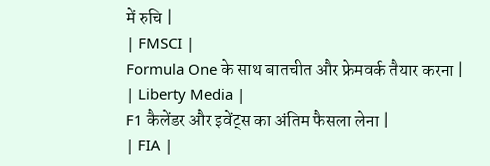में रुचि |
| FMSCI |
Formula One के साथ बातचीत और फ्रेमवर्क तैयार करना |
| Liberty Media |
F1 कैलेंडर और इवेंट्स का अंतिम फैसला लेना |
| FIA |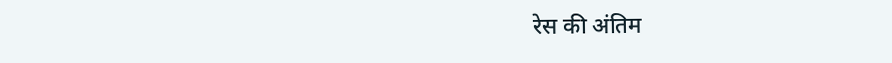रेस की अंतिम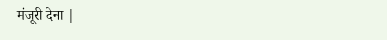मंजूरी देना |